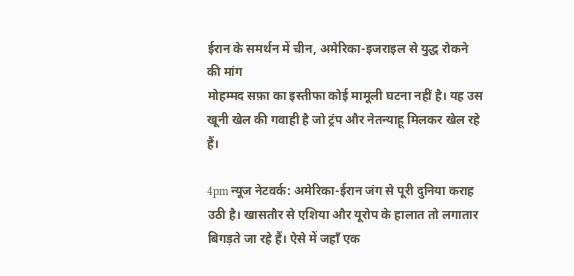ईरान के समर्थन में चीन, अमेरिका-इजराइल से युद्ध रोकने की मांग
मोहम्मद सफ़ा का इस्तीफा कोई मामूली घटना नहीं है। यह उस खूनी खेल की गवाही है जो ट्रंप और नेतन्याहू मिलकर खेल रहे हैं।

4pm न्यूज नेटवर्क: अमेरिका-ईरान जंग से पूरी दुनिया कराह उठी है। खासतौर से एशिया और यूरोप के हालात तो लगातार बिगड़ते जा रहे हैं। ऐसे में जहाँ एक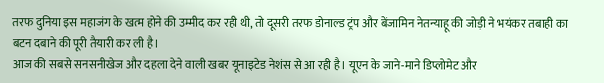तरफ दुनिया इस महाजंग के खत्म होने की उम्मीद कर रही थी, तो दूसरी तरफ डोनाल्ड ट्रंप और बेंजामिन नेतन्याहू की जोड़ी ने भयंकर तबाही का बटन दबाने की पूरी तैयारी कर ली है।
आज की सबसे सनसनीखेज और दहला देने वाली खबर यूनाइटेड नेशंस से आ रही है। यूएन के जाने-माने डिप्लोमेट और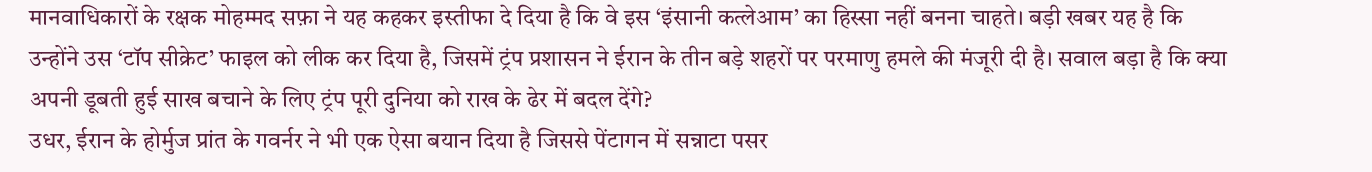मानवाधिकारों के रक्षक मोहम्मद सफ़ा ने यह कहकर इस्तीफा दे दिया है कि वे इस ‘इंसानी कत्लेआम’ का हिस्सा नहीं बनना चाहते। बड़ी खबर यह है कि उन्होंने उस ‘टॉप सीक्रेट’ फाइल को लीक कर दिया है, जिसमें ट्रंप प्रशासन ने ईरान के तीन बड़े शहरों पर परमाणु हमले की मंजूरी दी है। सवाल बड़ा है कि क्या अपनी डूबती हुई साख बचाने के लिए ट्रंप पूरी दुनिया को राख के ढेर में बदल देंगे?
उधर, ईरान के होर्मुज प्रांत के गवर्नर ने भी एक ऐसा बयान दिया है जिससे पेंटागन में सन्नाटा पसर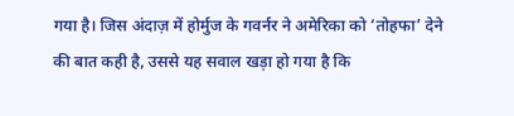गया है। जिस अंदाज़ में होर्मुज के गवर्नर ने अमेरिका को ‘तोहफा’ देने की बात कही है, उससे यह सवाल खड़ा हो गया है कि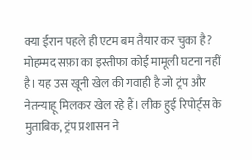क्या ईरान पहले ही एटम बम तैयार कर चुका है?
मोहम्मद सफ़ा का इस्तीफा कोई मामूली घटना नहीं है। यह उस खूनी खेल की गवाही है जो ट्रंप और नेतन्याहू मिलकर खेल रहे हैं। लीक हुई रिपोर्ट्स के मुताबिक, ट्रंप प्रशासन ने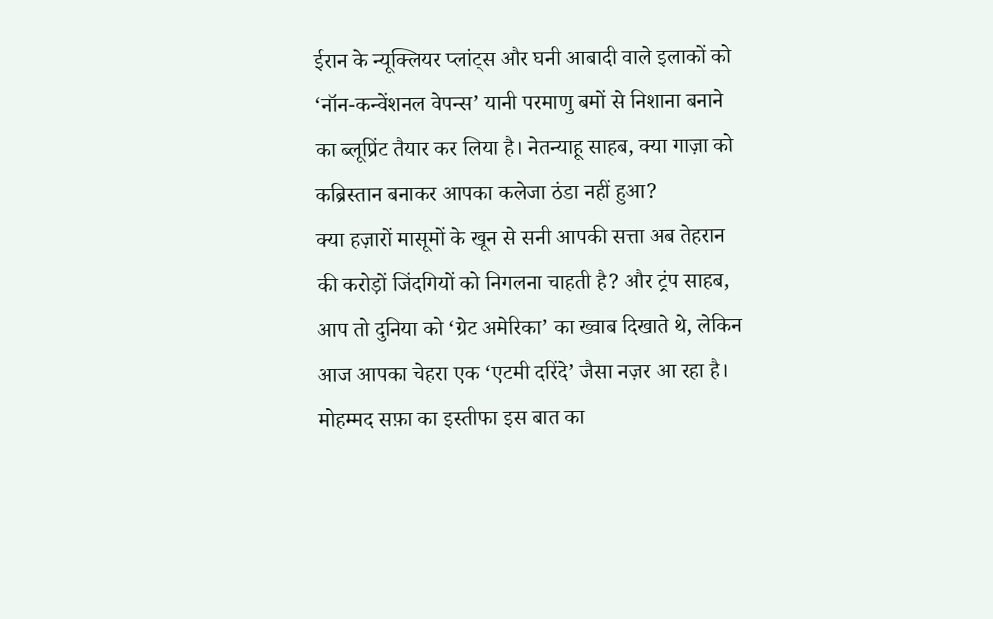ईरान के न्यूक्लियर प्लांट्स और घनी आबादी वाले इलाकों को ‘नॉन-कन्वेंशनल वेपन्स’ यानी परमाणु बमों से निशाना बनाने का ब्लूप्रिंट तैयार कर लिया है। नेतन्याहू साहब, क्या गाज़ा को कब्रिस्तान बनाकर आपका कलेजा ठंडा नहीं हुआ?
क्या हज़ारों मासूमों के खून से सनी आपकी सत्ता अब तेहरान की करोड़ों जिंदगियों को निगलना चाहती है? और ट्रंप साहब, आप तो दुनिया को ‘ग्रेट अमेरिका’ का ख्वाब दिखाते थे, लेकिन आज आपका चेहरा एक ‘एटमी दरिंदे’ जैसा नज़र आ रहा है। मोहम्मद सफ़ा का इस्तीफा इस बात का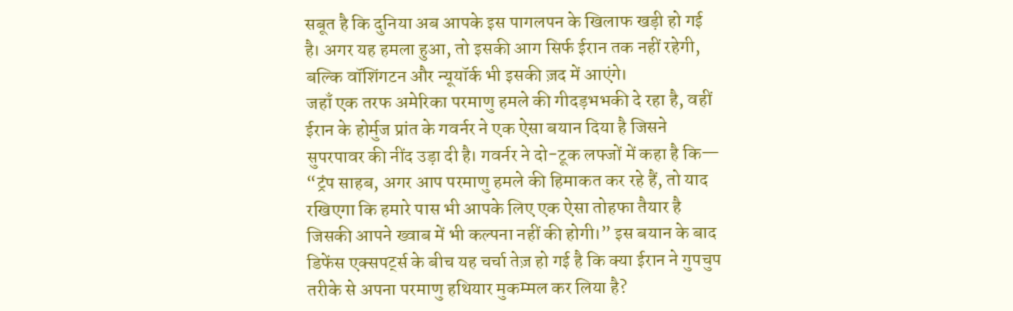सबूत है कि दुनिया अब आपके इस पागलपन के खिलाफ खड़ी हो गई है। अगर यह हमला हुआ, तो इसकी आग सिर्फ ईरान तक नहीं रहेगी, बल्कि वॉशिंगटन और न्यूयॉर्क भी इसकी ज़द में आएंगे।
जहाँ एक तरफ अमेरिका परमाणु हमले की गीदड़भभकी दे रहा है, वहीं ईरान के होर्मुज प्रांत के गवर्नर ने एक ऐसा बयान दिया है जिसने सुपरपावर की नींद उड़ा दी है। गवर्नर ने दो-टूक लफ्जों में कहा है कि— “ट्रंप साहब, अगर आप परमाणु हमले की हिमाकत कर रहे हैं, तो याद रखिएगा कि हमारे पास भी आपके लिए एक ऐसा तोहफा तैयार है जिसकी आपने ख्वाब में भी कल्पना नहीं की होगी।” इस बयान के बाद डिफेंस एक्सपर्ट्स के बीच यह चर्चा तेज़ हो गई है कि क्या ईरान ने गुपचुप तरीके से अपना परमाणु हथियार मुकम्मल कर लिया है?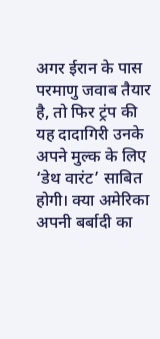अगर ईरान के पास परमाणु जवाब तैयार है, तो फिर ट्रंप की यह दादागिरी उनके अपने मुल्क के लिए ‘डेथ वारंट’ साबित होगी। क्या अमेरिका अपनी बर्बादी का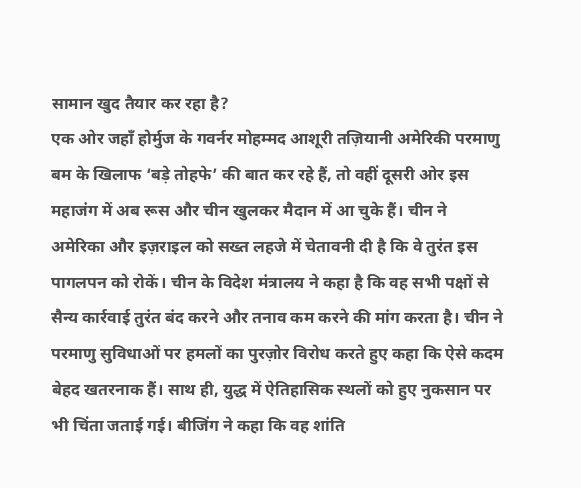सामान खुद तैयार कर रहा है?
एक ओर जहाँ होर्मुज के गवर्नर मोहम्मद आशूरी तज़ियानी अमेरिकी परमाणु बम के खिलाफ ‘बड़े तोहफे’ की बात कर रहे हैं, तो वहीं दूसरी ओर इस महाजंग में अब रूस और चीन खुलकर मैदान में आ चुके हैं। चीन ने अमेरिका और इज़राइल को सख्त लहजे में चेतावनी दी है कि वे तुरंत इस पागलपन को रोकें। चीन के विदेश मंत्रालय ने कहा है कि वह सभी पक्षों से सैन्य कार्रवाई तुरंत बंद करने और तनाव कम करने की मांग करता है। चीन ने परमाणु सुविधाओं पर हमलों का पुरज़ोर विरोध करते हुए कहा कि ऐसे कदम बेहद खतरनाक हैं। साथ ही, युद्ध में ऐतिहासिक स्थलों को हुए नुकसान पर भी चिंता जताई गई। बीजिंग ने कहा कि वह शांति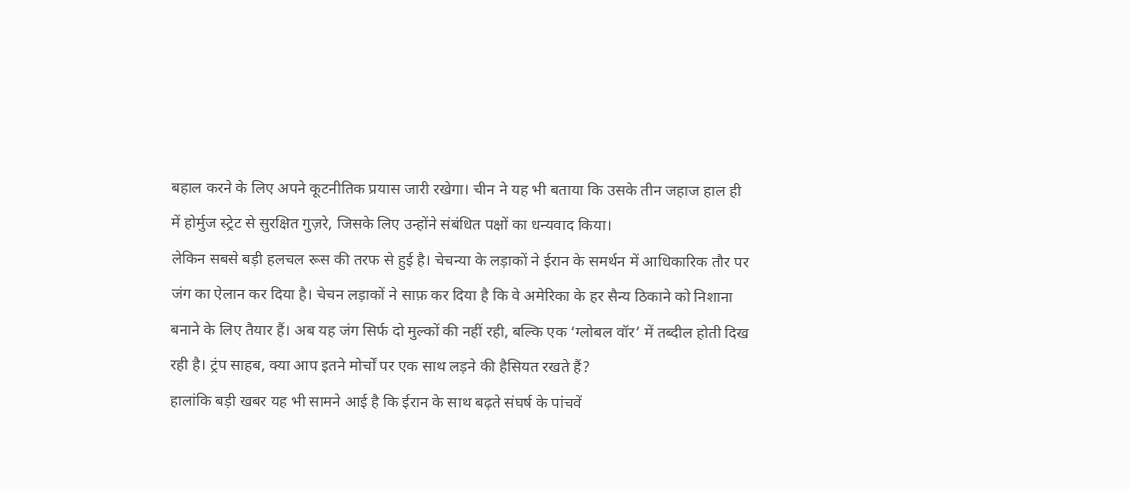बहाल करने के लिए अपने कूटनीतिक प्रयास जारी रखेगा। चीन ने यह भी बताया कि उसके तीन जहाज हाल ही में होर्मुज स्ट्रेट से सुरक्षित गुज़रे, जिसके लिए उन्होंने संबंधित पक्षों का धन्यवाद किया।
लेकिन सबसे बड़ी हलचल रूस की तरफ से हुई है। चेचन्या के लड़ाकों ने ईरान के समर्थन में आधिकारिक तौर पर जंग का ऐलान कर दिया है। चेचन लड़ाकों ने साफ़ कर दिया है कि वे अमेरिका के हर सैन्य ठिकाने को निशाना बनाने के लिए तैयार हैं। अब यह जंग सिर्फ दो मुल्कों की नहीं रही, बल्कि एक ‘ग्लोबल वॉर’ में तब्दील होती दिख रही है। ट्रंप साहब, क्या आप इतने मोर्चों पर एक साथ लड़ने की हैसियत रखते हैं?
हालांकि बड़ी खबर यह भी सामने आई है कि ईरान के साथ बढ़ते संघर्ष के पांचवें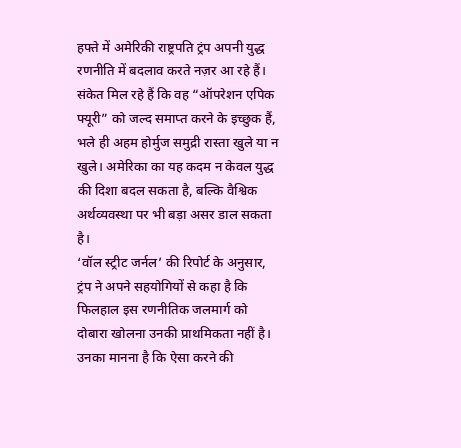हफ्ते में अमेरिकी राष्ट्रपति ट्रंप अपनी युद्ध रणनीति में बदलाव करते नज़र आ रहे हैं। संकेत मिल रहे हैं कि वह “ऑपरेशन एपिक फ्यूरी” को जल्द समाप्त करने के इच्छुक हैं, भले ही अहम होर्मुज समुद्री रास्ता खुले या न खुले। अमेरिका का यह कदम न केवल युद्ध की दिशा बदल सकता है, बल्कि वैश्विक अर्थव्यवस्था पर भी बड़ा असर डाल सकता है।
‘वॉल स्ट्रीट जर्नल’ की रिपोर्ट के अनुसार, ट्रंप ने अपने सहयोगियों से कहा है कि फिलहाल इस रणनीतिक जलमार्ग को दोबारा खोलना उनकी प्राथमिकता नहीं है। उनका मानना है कि ऐसा करने की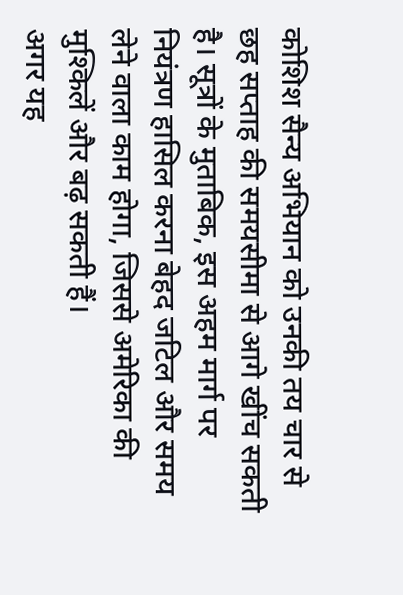कोशिश सैन्य अभियान को उनकी तय चार से छह सप्ताह की समयसीमा से आगे खींच सकती है। सूत्रों के मुताबिक, इस अहम मार्ग पर नियंत्रण हासिल करना बेहद जटिल और समय लेने वाला काम होगा, जिससे अमेरिका की मुश्किलें और बढ़ सकती हैं।
अगर यह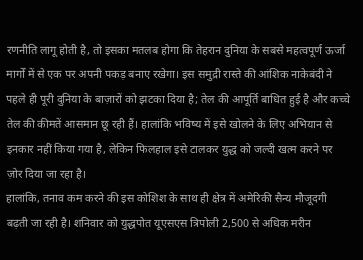रणनीति लागू होती है, तो इसका मतलब होगा कि तेहरान दुनिया के सबसे महत्वपूर्ण ऊर्जा मार्गों में से एक पर अपनी पकड़ बनाए रखेगा। इस समुद्री रास्ते की आंशिक नाकेबंदी ने पहले ही पूरी दुनिया के बाज़ारों को झटका दिया है; तेल की आपूर्ति बाधित हुई है और कच्चे तेल की कीमतें आसमान छू रही हैं। हालांकि भविष्य में इसे खोलने के लिए अभियान से इनकार नहीं किया गया है, लेकिन फिलहाल इसे टालकर युद्ध को जल्दी खत्म करने पर ज़ोर दिया जा रहा है।
हालांकि, तनाव कम करने की इस कोशिश के साथ ही क्षेत्र में अमेरिकी सैन्य मौजूदगी बढ़ती जा रही है। शनिवार को युद्धपोत यूएसएस त्रिपोली 2,500 से अधिक मरीन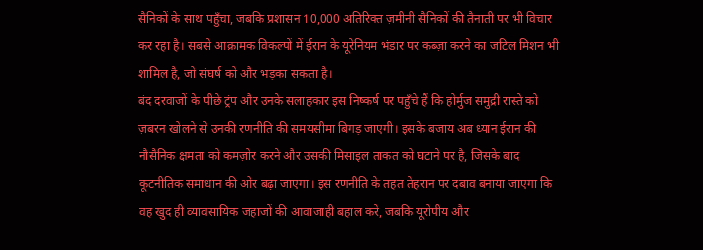सैनिकों के साथ पहुँचा, जबकि प्रशासन 10,000 अतिरिक्त ज़मीनी सैनिकों की तैनाती पर भी विचार कर रहा है। सबसे आक्रामक विकल्पों में ईरान के यूरेनियम भंडार पर कब्ज़ा करने का जटिल मिशन भी शामिल है, जो संघर्ष को और भड़का सकता है।
बंद दरवाजों के पीछे ट्रंप और उनके सलाहकार इस निष्कर्ष पर पहुँचे हैं कि होर्मुज समुद्री रास्ते को ज़बरन खोलने से उनकी रणनीति की समयसीमा बिगड़ जाएगी। इसके बजाय अब ध्यान ईरान की नौसैनिक क्षमता को कमज़ोर करने और उसकी मिसाइल ताकत को घटाने पर है, जिसके बाद कूटनीतिक समाधान की ओर बढ़ा जाएगा। इस रणनीति के तहत तेहरान पर दबाव बनाया जाएगा कि वह खुद ही व्यावसायिक जहाजों की आवाजाही बहाल करे, जबकि यूरोपीय और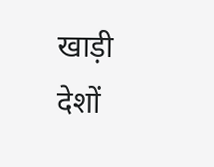खाड़ी देशों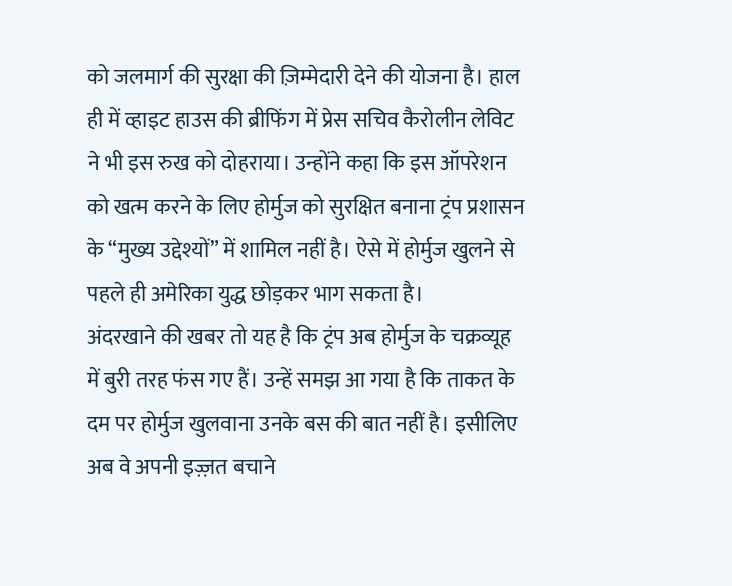को जलमार्ग की सुरक्षा की ज़िम्मेदारी देने की योजना है। हाल ही में व्हाइट हाउस की ब्रीफिंग में प्रेस सचिव कैरोलीन लेविट ने भी इस रुख को दोहराया। उन्होंने कहा कि इस ऑपरेशन को खत्म करने के लिए होर्मुज को सुरक्षित बनाना ट्रंप प्रशासन के “मुख्य उद्देश्यों” में शामिल नहीं है। ऐसे में होर्मुज खुलने से पहले ही अमेरिका युद्ध छोड़कर भाग सकता है।
अंदरखाने की खबर तो यह है कि ट्रंप अब होर्मुज के चक्रव्यूह में बुरी तरह फंस गए हैं। उन्हें समझ आ गया है कि ताकत के दम पर होर्मुज खुलवाना उनके बस की बात नहीं है। इसीलिए अब वे अपनी इज़्ज़त बचाने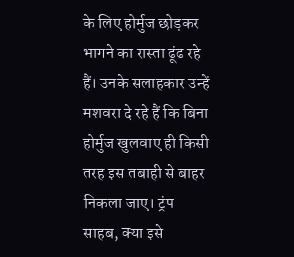के लिए होर्मुज छोड़कर भागने का रास्ता ढूंढ रहे हैं। उनके सलाहकार उन्हें मशवरा दे रहे हैं कि बिना होर्मुज खुलवाए ही किसी तरह इस तबाही से बाहर निकला जाए। ट्रंप साहब, क्या इसे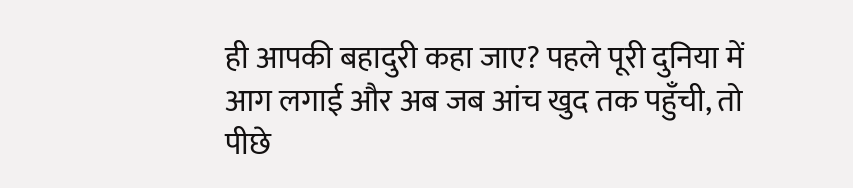ही आपकी बहादुरी कहा जाए? पहले पूरी दुनिया में आग लगाई और अब जब आंच खुद तक पहुँची, तो पीछे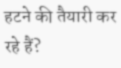हटने की तैयारी कर रहे हैं?